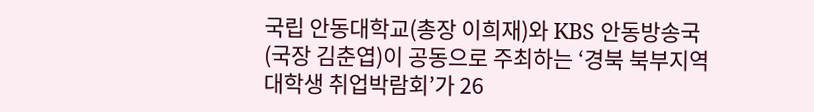국립 안동대학교(총장 이희재)와 KBS 안동방송국(국장 김춘엽)이 공동으로 주최하는 ‘경북 북부지역 대학생 취업박람회’가 26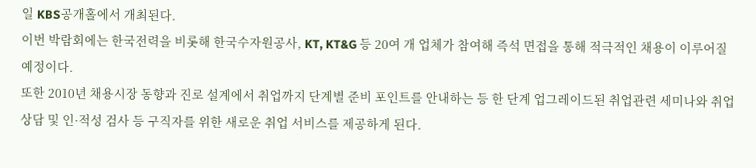일 KBS공개홀에서 개최된다.
이번 박람회에는 한국전력을 비롯해 한국수자원공사, KT, KT&G 등 20여 개 업체가 참여해 즉석 면접을 통해 적극적인 채용이 이루어질 예정이다.
또한 2010년 채용시장 동향과 진로 설계에서 취업까지 단계별 준비 포인트를 안내하는 등 한 단계 업그레이드된 취업관련 세미나와 취업상담 및 인·적성 검사 등 구직자를 위한 새로운 취업 서비스를 제공하게 된다.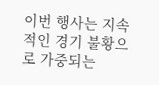이번 행사는 지속적인 경기 불황으로 가중되는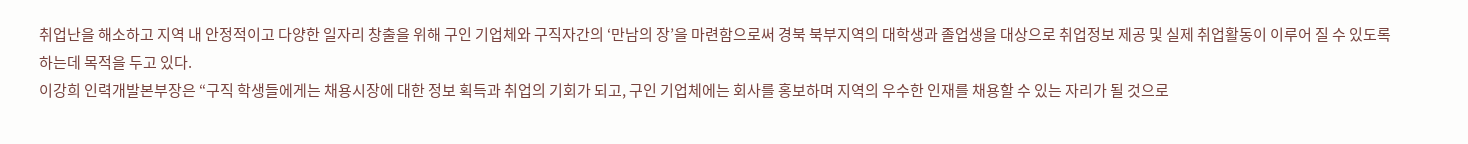취업난을 해소하고 지역 내 안정적이고 다양한 일자리 창출을 위해 구인 기업체와 구직자간의 ‘만남의 장’을 마련함으로써 경북 북부지역의 대학생과 졸업생을 대상으로 취업정보 제공 및 실제 취업활동이 이루어 질 수 있도록 하는데 목적을 두고 있다.
이강희 인력개발본부장은 “구직 학생들에게는 채용시장에 대한 정보 획득과 취업의 기회가 되고, 구인 기업체에는 회사를 홍보하며 지역의 우수한 인재를 채용할 수 있는 자리가 될 것으로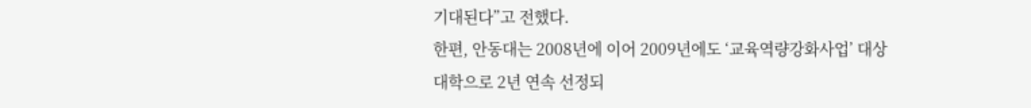기대된다”고 전했다.
한편, 안동대는 2008년에 이어 2009년에도 ‘교육역량강화사업’ 대상 대학으로 2년 연속 선정되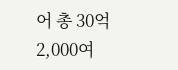어 총 30억 2,000여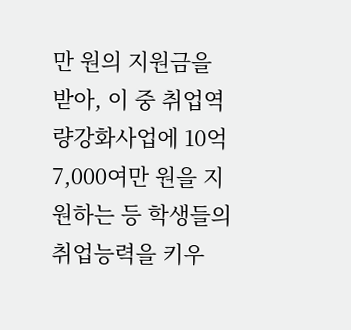만 원의 지원금을 받아, 이 중 취업역량강화사업에 10억 7,000여만 원을 지원하는 등 학생들의 취업능력을 키우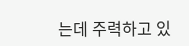는데 주력하고 있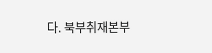다. 북부취재본부